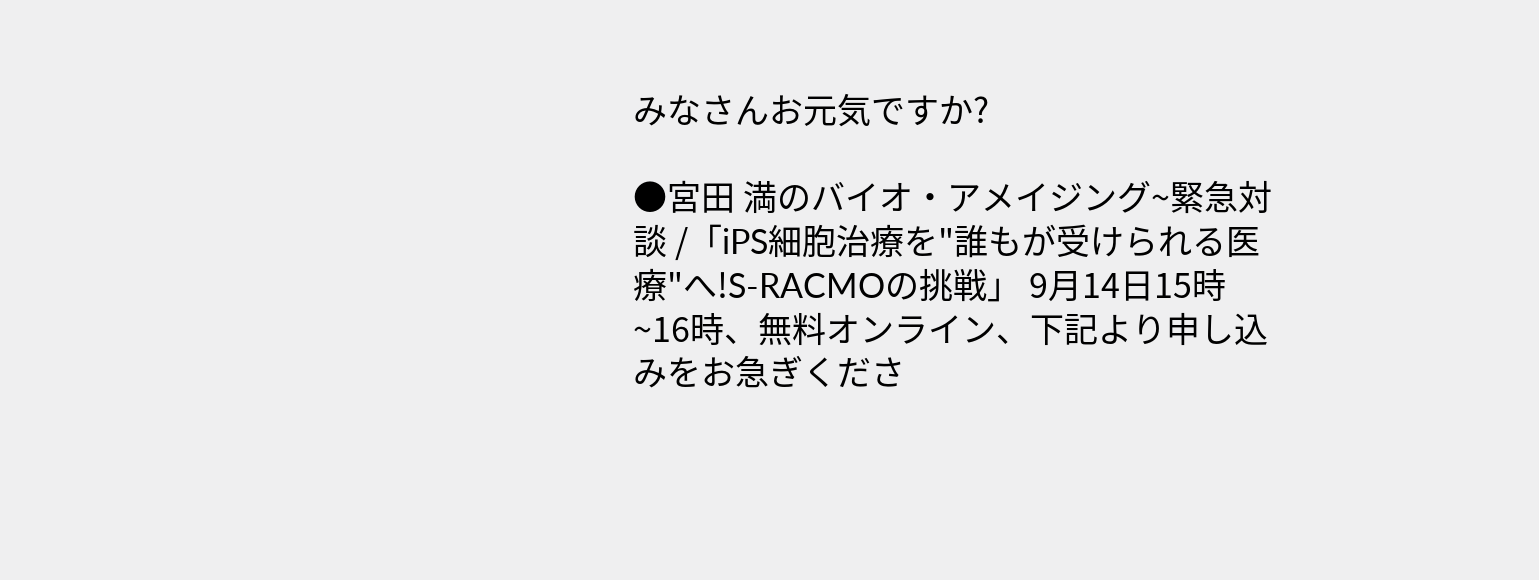みなさんお元気ですか?

●宮田 満のバイオ・アメイジング~緊急対談 /「iPS細胞治療を"誰もが受けられる医療"へ!S-RACMOの挑戦」 9月14日15時~16時、無料オンライン、下記より申し込みをお急ぎくださ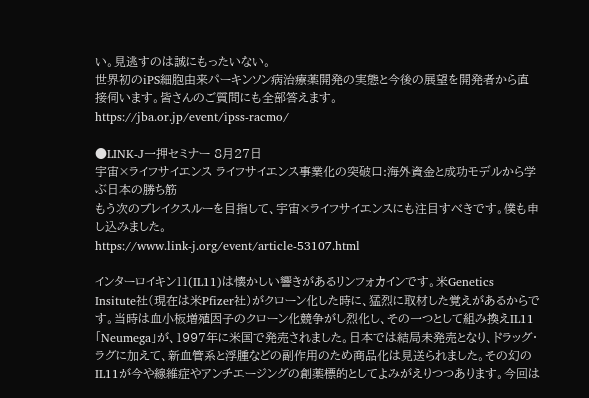い。見逃すのは誠にもったいない。
世界初のiPS細胞由来パーキンソン病治療薬開発の実態と今後の展望を開発者から直接伺います。皆さんのご質問にも全部答えます。
https://jba.or.jp/event/ipss-racmo/

●LINK-J一押セミナー 8月27日
宇宙×ライフサイエンス ライフサイエンス事業化の突破口:海外資金と成功モデルから学ぶ日本の勝ち筋
もう次のブレイクスルーを目指して、宇宙×ライフサイエンスにも注目すべきです。僕も申し込みました。
https://www.link-j.org/event/article-53107.html

インターロイキン11(IL11)は懐かしい響きがあるリンフォカインです。米Genetics Insitute社(現在は米Pfizer社)がクローン化した時に、猛烈に取材した覚えがあるからです。当時は血小板増殖因子のクローン化競争がし烈化し、その一つとして組み換えIL11「Neumega」が、1997年に米国で発売されました。日本では結局未発売となり、ドラッグ・ラグに加えて、新血管系と浮腫などの副作用のため商品化は見送られました。その幻のIL11が今や線維症やアンチエージングの創薬標的としてよみがえりつつあります。今回は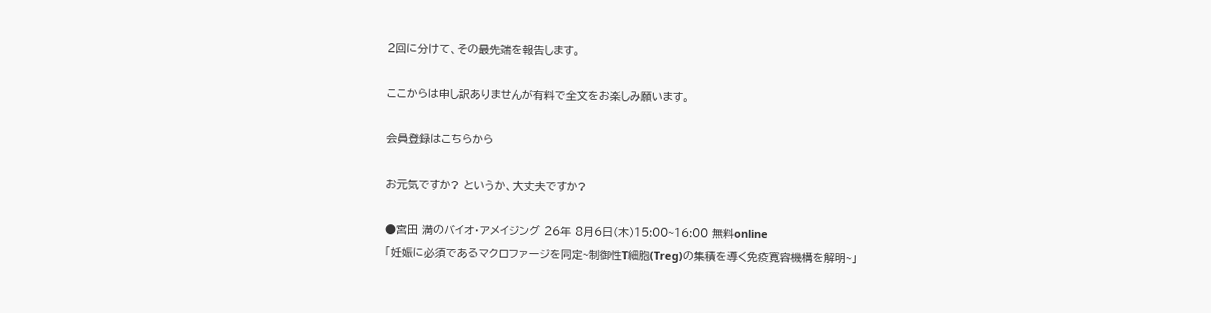2回に分けて、その最先端を報告します。

ここからは申し訳ありませんが有料で全文をお楽しみ願います。

会員登録はこちらから

お元気ですか? というか、大丈夫ですか?

●宮田 満のバイオ・アメイジング 26年 8月6日(木)15:00~16:00 無料online
「妊娠に必須であるマクロファージを同定~制御性T細胞(Treg)の集積を導く免疫寛容機構を解明~」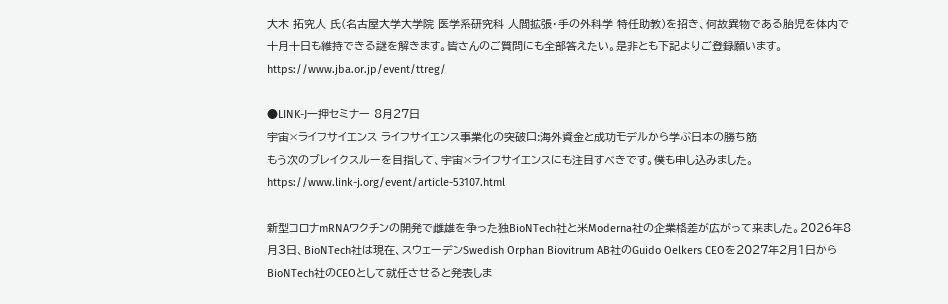大木 拓究人 氏(名古屋大学大学院 医学系研究科 人間拡張・手の外科学 特任助教)を招き、何故異物である胎児を体内で十月十日も維持できる謎を解きます。皆さんのご質問にも全部答えたい。是非とも下記よりご登録願います。
https://www.jba.or.jp/event/ttreg/

●LINK-J一押セミナー 8月27日
宇宙×ライフサイエンス ライフサイエンス事業化の突破口:海外資金と成功モデルから学ぶ日本の勝ち筋
もう次のブレイクスルーを目指して、宇宙×ライフサイエンスにも注目すべきです。僕も申し込みました。
https://www.link-j.org/event/article-53107.html

新型コロナmRNAワクチンの開発で雌雄を争った独BioNTech社と米Moderna社の企業格差が広がって来ました。2026年8月3日、BioNTech社は現在、スウェーデンSwedish Orphan Biovitrum AB社のGuido Oelkers CEOを2027年2月1日からBioNTech社のCEOとして就任させると発表しま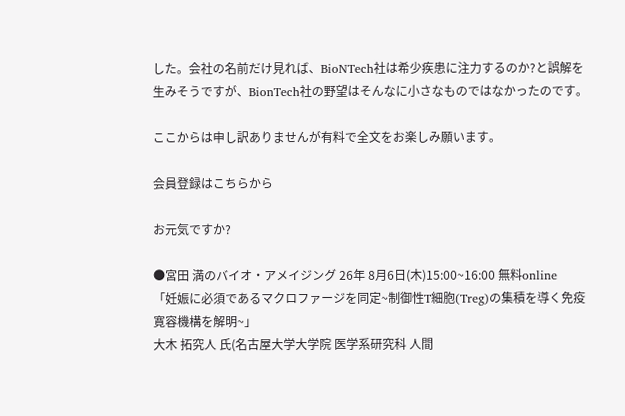した。会社の名前だけ見れば、BioNTech社は希少疾患に注力するのか?と誤解を生みそうですが、BionTech社の野望はそんなに小さなものではなかったのです。

ここからは申し訳ありませんが有料で全文をお楽しみ願います。

会員登録はこちらから

お元気ですか?

●宮田 満のバイオ・アメイジング 26年 8月6日(木)15:00~16:00 無料online
「妊娠に必須であるマクロファージを同定~制御性T細胞(Treg)の集積を導く免疫寛容機構を解明~」
大木 拓究人 氏(名古屋大学大学院 医学系研究科 人間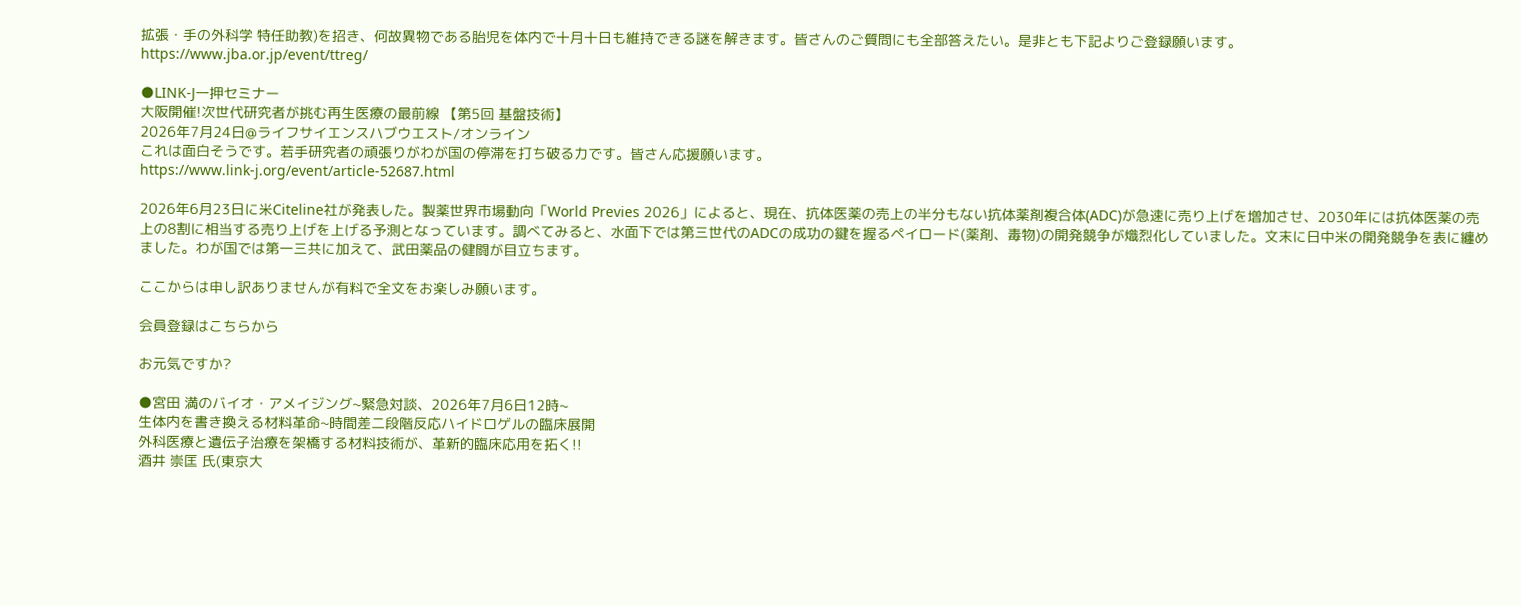拡張・手の外科学 特任助教)を招き、何故異物である胎児を体内で十月十日も維持できる謎を解きます。皆さんのご質問にも全部答えたい。是非とも下記よりご登録願います。
https://www.jba.or.jp/event/ttreg/

●LINK-J一押セミナー
大阪開催!次世代研究者が挑む再生医療の最前線 【第5回 基盤技術】
2026年7月24日@ライフサイエンスハブウエスト/オンライン
これは面白そうです。若手研究者の頑張りがわが国の停滞を打ち破る力です。皆さん応援願います。
https://www.link-j.org/event/article-52687.html

2026年6月23日に米Citeline社が発表した。製薬世界市場動向「World Previes 2026」によると、現在、抗体医薬の売上の半分もない抗体薬剤複合体(ADC)が急速に売り上げを増加させ、2030年には抗体医薬の売上の8割に相当する売り上げを上げる予測となっています。調べてみると、水面下では第三世代のADCの成功の鍵を握るペイロード(薬剤、毒物)の開発競争が熾烈化していました。文末に日中米の開発競争を表に纏めました。わが国では第一三共に加えて、武田薬品の健闘が目立ちます。

ここからは申し訳ありませんが有料で全文をお楽しみ願います。

会員登録はこちらから

お元気ですか?

●宮田 満のバイオ・アメイジング~緊急対談、2026年7月6日12時~
生体内を書き換える材料革命~時間差二段階反応ハイドロゲルの臨床展開
外科医療と遺伝子治療を架橋する材料技術が、革新的臨床応用を拓く!!
酒井 崇匡 氏(東京大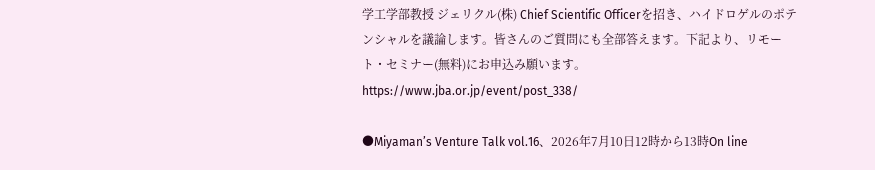学工学部教授 ジェリクル(株) Chief Scientific Officerを招き、ハイドロゲルのポテンシャルを議論します。皆さんのご質問にも全部答えます。下記より、リモート・セミナー(無料)にお申込み願います。
https://www.jba.or.jp/event/post_338/

●Miyaman’s Venture Talk vol.16、2026年7月10日12時から13時On line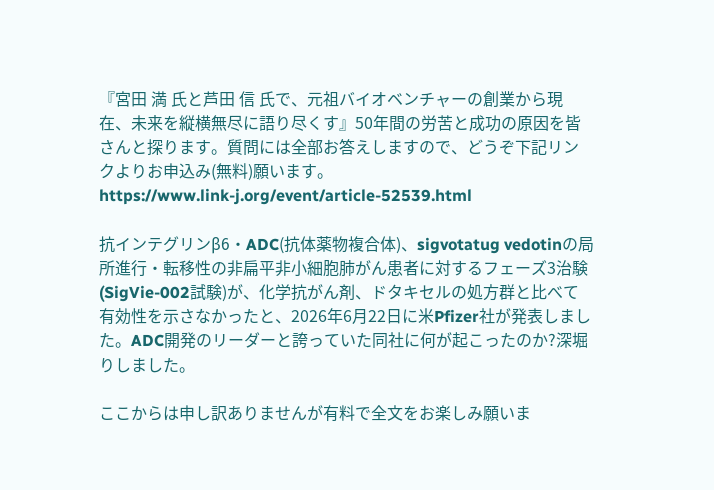『宮田 満 氏と芦田 信 氏で、元祖バイオベンチャーの創業から現在、未来を縦横無尽に語り尽くす』50年間の労苦と成功の原因を皆さんと探ります。質問には全部お答えしますので、どうぞ下記リンクよりお申込み(無料)願います。
https://www.link-j.org/event/article-52539.html

抗インテグリンβ6・ADC(抗体薬物複合体)、sigvotatug vedotinの局所進行・転移性の非扁平非小細胞肺がん患者に対するフェーズ3治験(SigVie-002試験)が、化学抗がん剤、ドタキセルの処方群と比べて有効性を示さなかったと、2026年6月22日に米Pfizer社が発表しました。ADC開発のリーダーと誇っていた同社に何が起こったのか?深堀りしました。

ここからは申し訳ありませんが有料で全文をお楽しみ願いま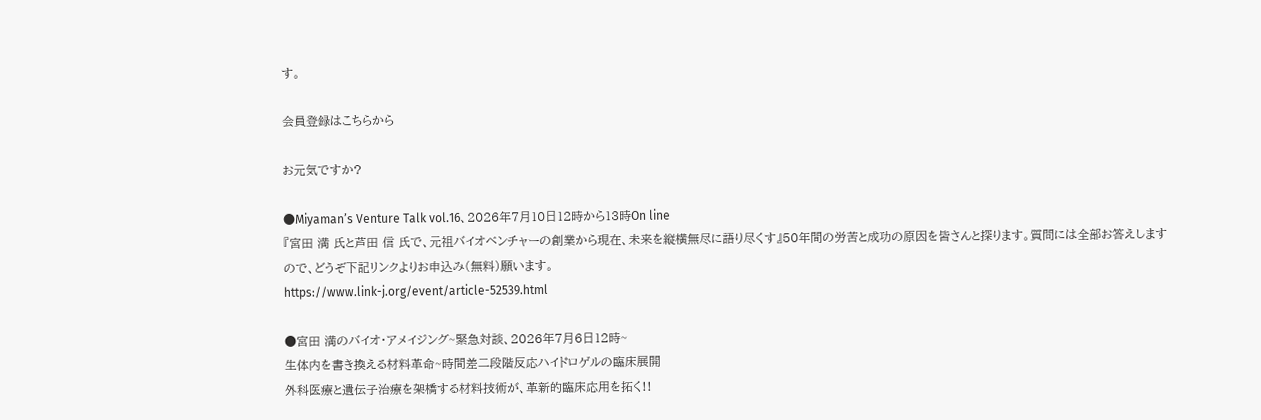す。

会員登録はこちらから

お元気ですか?

●Miyaman’s Venture Talk vol.16、2026年7月10日12時から13時On line
『宮田 満 氏と芦田 信 氏で、元祖バイオベンチャーの創業から現在、未来を縦横無尽に語り尽くす』50年間の労苦と成功の原因を皆さんと探ります。質問には全部お答えしますので、どうぞ下記リンクよりお申込み(無料)願います。
https://www.link-j.org/event/article-52539.html

●宮田 満のバイオ・アメイジング~緊急対談、2026年7月6日12時~
生体内を書き換える材料革命~時間差二段階反応ハイドロゲルの臨床展開
外科医療と遺伝子治療を架橋する材料技術が、革新的臨床応用を拓く!!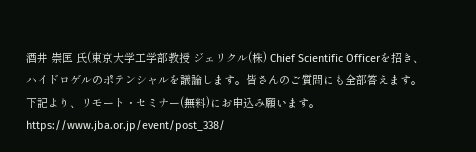酒井 崇匡 氏(東京大学工学部教授 ジェリクル(株) Chief Scientific Officerを招き、ハイドロゲルのポテンシャルを議論します。皆さんのご質問にも全部答えます。下記より、リモート・セミナー(無料)にお申込み願います。
https://www.jba.or.jp/event/post_338/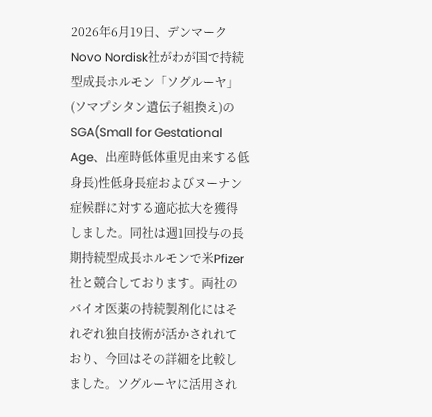2026年6月19日、デンマークNovo Nordisk社がわが国で持続型成長ホルモン「ソグルーヤ」(ソマプシタン遺伝子組換え)のSGA(Small for Gestational Age、出産時低体重児由来する低身長)性低身長症およびヌーナン症候群に対する適応拡大を獲得しました。同社は週1回投与の長期持続型成長ホルモンで米Pfizer社と競合しております。両社のバイオ医薬の持続製剤化にはそれぞれ独自技術が活かされれており、今回はその詳細を比較しました。ソグルーヤに活用され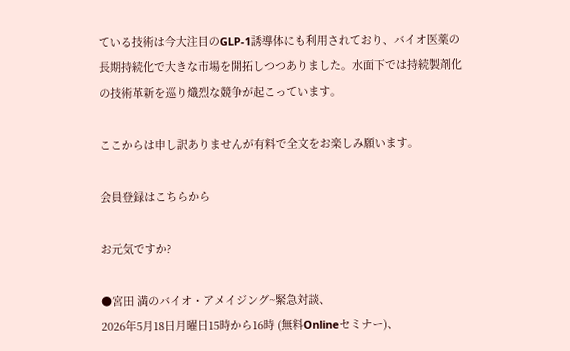ている技術は今大注目のGLP-1誘導体にも利用されており、バイオ医薬の長期持続化で大きな市場を開拓しつつありました。水面下では持続製剤化の技術革新を巡り熾烈な競争が起こっています。

ここからは申し訳ありませんが有料で全文をお楽しみ願います。

会員登録はこちらから

お元気ですか?

●宮田 満のバイオ・アメイジング~緊急対談、
2026年5月18日月曜日15時から16時 (無料Onlineセミナー)、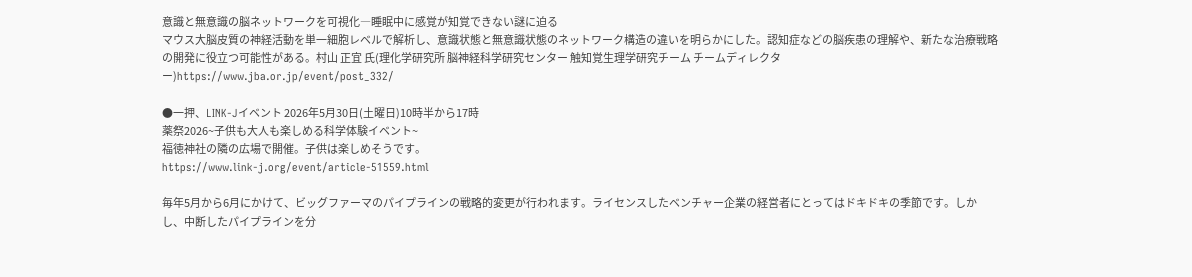意識と無意識の脳ネットワークを可視化―睡眠中に感覚が知覚できない謎に迫る
マウス大脳皮質の神経活動を単一細胞レベルで解析し、意識状態と無意識状態のネットワーク構造の違いを明らかにした。認知症などの脳疾患の理解や、新たな治療戦略の開発に役立つ可能性がある。村山 正宜 氏(理化学研究所 脳神経科学研究センター 触知覚生理学研究チーム チームディレクター)https://www.jba.or.jp/event/post_332/

●一押、LINK-Jイベント 2026年5月30日(土曜日)10時半から17時
薬祭2026~子供も大人も楽しめる科学体験イベント~
福徳神社の隣の広場で開催。子供は楽しめそうです。
https://www.link-j.org/event/article-51559.html

毎年5月から6月にかけて、ビッグファーマのパイプラインの戦略的変更が行われます。ライセンスしたベンチャー企業の経営者にとってはドキドキの季節です。しかし、中断したパイプラインを分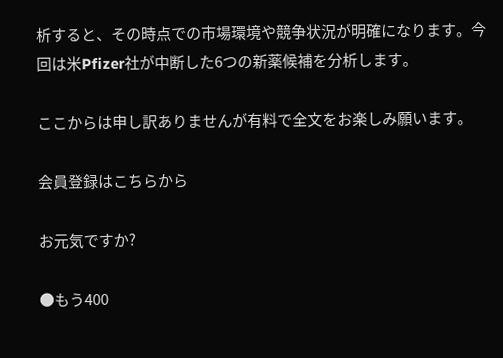析すると、その時点での市場環境や競争状況が明確になります。今回は米Pfizer社が中断した6つの新薬候補を分析します。

ここからは申し訳ありませんが有料で全文をお楽しみ願います。

会員登録はこちらから

お元気ですか?

●もう400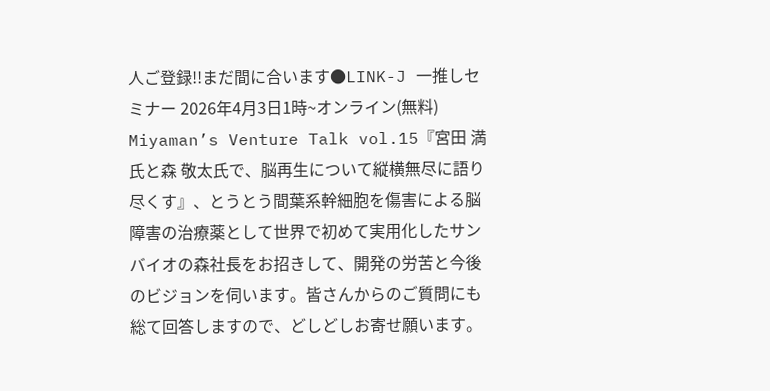人ご登録!!まだ間に合います●LINK-J 一推しセミナー 2026年4月3日1時~オンライン(無料)
Miyaman’s Venture Talk vol.15『宮田 満 氏と森 敬太氏で、脳再生について縦横無尽に語り尽くす』、とうとう間葉系幹細胞を傷害による脳障害の治療薬として世界で初めて実用化したサンバイオの森社長をお招きして、開発の労苦と今後のビジョンを伺います。皆さんからのご質問にも総て回答しますので、どしどしお寄せ願います。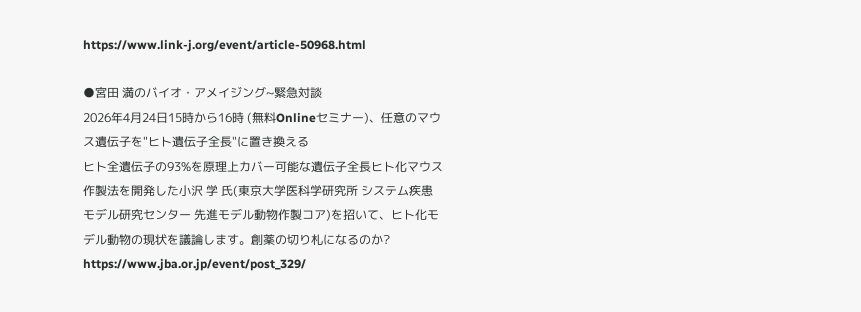https://www.link-j.org/event/article-50968.html

●宮田 満のバイオ・アメイジング~緊急対談
2026年4月24日15時から16時 (無料Onlineセミナー)、任意のマウス遺伝子を"ヒト遺伝子全長"に置き換える
ヒト全遺伝子の93%を原理上カバー可能な遺伝子全長ヒト化マウス作製法を開発した小沢 学 氏(東京大学医科学研究所 システム疾患モデル研究センター 先進モデル動物作製コア)を招いて、ヒト化モデル動物の現状を議論します。創薬の切り札になるのか?
https://www.jba.or.jp/event/post_329/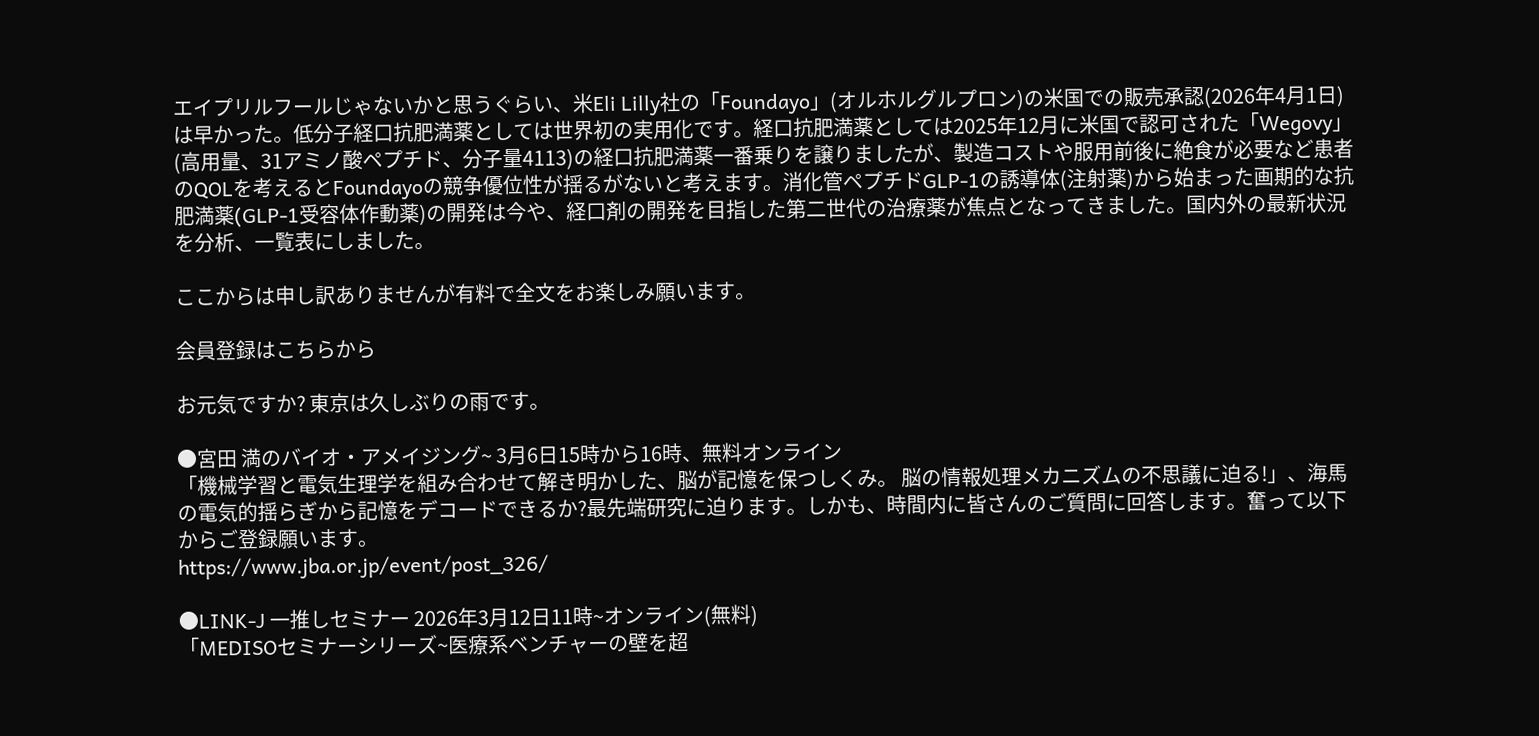エイプリルフールじゃないかと思うぐらい、米Eli Lilly社の「Foundayo」(オルホルグルプロン)の米国での販売承認(2026年4月1日)は早かった。低分子経口抗肥満薬としては世界初の実用化です。経口抗肥満薬としては2025年12月に米国で認可された「Wegovy」(高用量、31アミノ酸ペプチド、分子量4113)の経口抗肥満薬一番乗りを譲りましたが、製造コストや服用前後に絶食が必要など患者のQOLを考えるとFoundayoの競争優位性が揺るがないと考えます。消化管ペプチドGLP-1の誘導体(注射薬)から始まった画期的な抗肥満薬(GLP-1受容体作動薬)の開発は今や、経口剤の開発を目指した第二世代の治療薬が焦点となってきました。国内外の最新状況を分析、一覧表にしました。

ここからは申し訳ありませんが有料で全文をお楽しみ願います。

会員登録はこちらから

お元気ですか? 東京は久しぶりの雨です。

●宮田 満のバイオ・アメイジング~ 3月6日15時から16時、無料オンライン
「機械学習と電気生理学を組み合わせて解き明かした、脳が記憶を保つしくみ。 脳の情報処理メカニズムの不思議に迫る!」、海馬の電気的揺らぎから記憶をデコードできるか?最先端研究に迫ります。しかも、時間内に皆さんのご質問に回答します。奮って以下からご登録願います。
https://www.jba.or.jp/event/post_326/

●LINK-J 一推しセミナー 2026年3月12日11時~オンライン(無料)
「MEDISOセミナーシリーズ~医療系ベンチャーの壁を超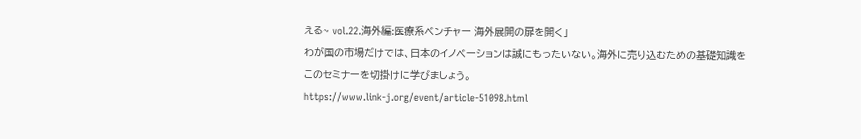える~ vol.22.海外編:医療系ベンチャー 海外展開の扉を開く」
わが国の市場だけでは、日本のイノベーションは誠にもったいない。海外に売り込むための基礎知識をこのセミナーを切掛けに学びましょう。
https://www.link-j.org/event/article-51098.html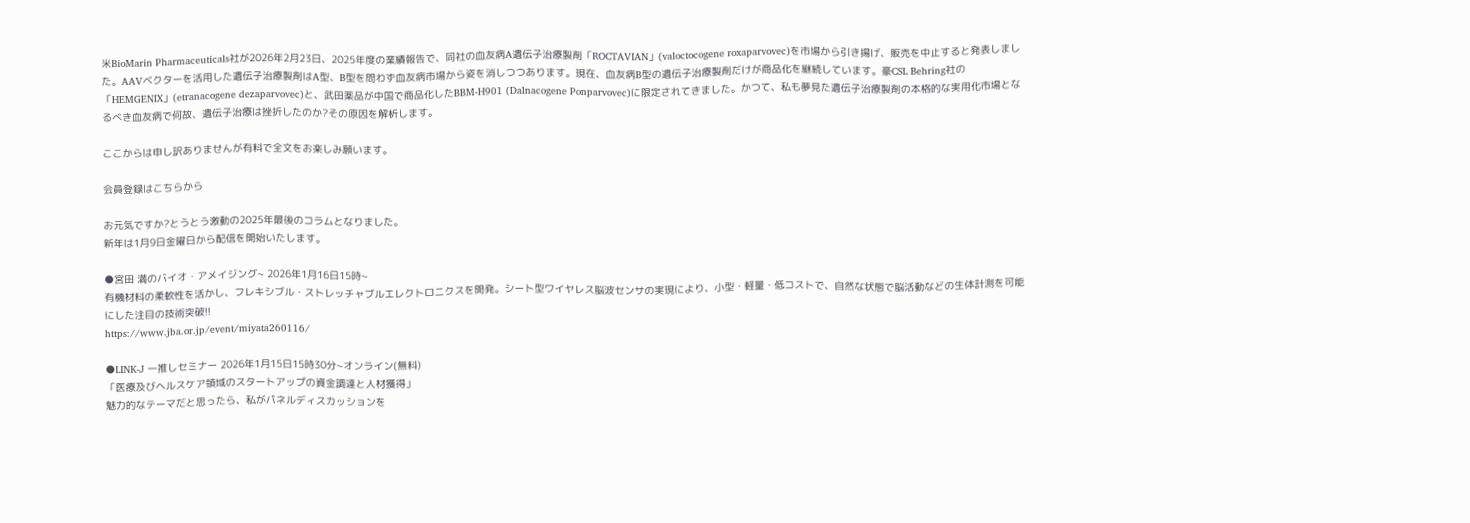米BioMarin Pharmaceuticals社が2026年2月23日、2025年度の業績報告で、同社の血友病A遺伝子治療製剤「ROCTAVIAN」(valoctocogene roxaparvovec)を市場から引き揚げ、販売を中止すると発表しました。AAVベクターを活用した遺伝子治療製剤はA型、B型を問わず血友病市場から姿を消しつつあります。現在、血友病B型の遺伝子治療製剤だけが商品化を継続しています。豪CSL Behring社の「HEMGENIX」(etranacogene dezaparvovec)と、武田薬品が中国で商品化したBBM-H901 (Dalnacogene Ponparvovec)に限定されてきました。かつて、私も夢見た遺伝子治療製剤の本格的な実用化市場となるべき血友病で何故、遺伝子治療は挫折したのか?その原因を解析します。

ここからは申し訳ありませんが有料で全文をお楽しみ願います。

会員登録はこちらから

お元気ですか?とうとう激動の2025年最後のコラムとなりました。
新年は1月9日金曜日から配信を開始いたします。

●宮田 満のバイオ・アメイジング~ 2026年1月16日15時~
有機材料の柔軟性を活かし、フレキシブル・ストレッチャブルエレクトロニクスを開発。シート型ワイヤレス脳波センサの実現により、小型・軽量・低コストで、自然な状態で脳活動などの生体計測を可能にした注目の技術突破!!
https://www.jba.or.jp/event/miyata260116/

●LINK-J 一推しセミナー 2026年1月15日15時30分~オンライン(無料)
「医療及びヘルスケア領域のスタートアップの資金調達と人材獲得」
魅力的なテーマだと思ったら、私がパネルディスカッションを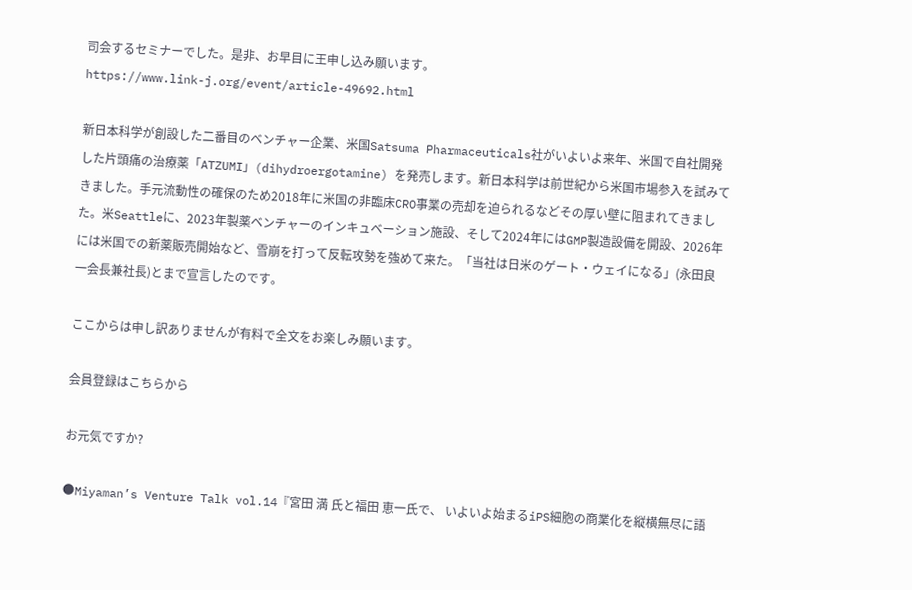司会するセミナーでした。是非、お早目に王申し込み願います。
https://www.link-j.org/event/article-49692.html

新日本科学が創設した二番目のベンチャー企業、米国Satsuma Pharmaceuticals社がいよいよ来年、米国で自社開発した片頭痛の治療薬「ATZUMI」(dihydroergotamine) を発売します。新日本科学は前世紀から米国市場参入を試みてきました。手元流動性の確保のため2018年に米国の非臨床CRO事業の売却を迫られるなどその厚い壁に阻まれてきました。米Seattleに、2023年製薬ベンチャーのインキュベーション施設、そして2024年にはGMP製造設備を開設、2026年には米国での新薬販売開始など、雪崩を打って反転攻勢を強めて来た。「当社は日米のゲート・ウェイになる」(永田良一会長兼社長)とまで宣言したのです。

ここからは申し訳ありませんが有料で全文をお楽しみ願います。

会員登録はこちらから

お元気ですか?

●Miyaman’s Venture Talk vol.14『宮田 満 氏と福田 恵一氏で、 いよいよ始まるiPS細胞の商業化を縦横無尽に語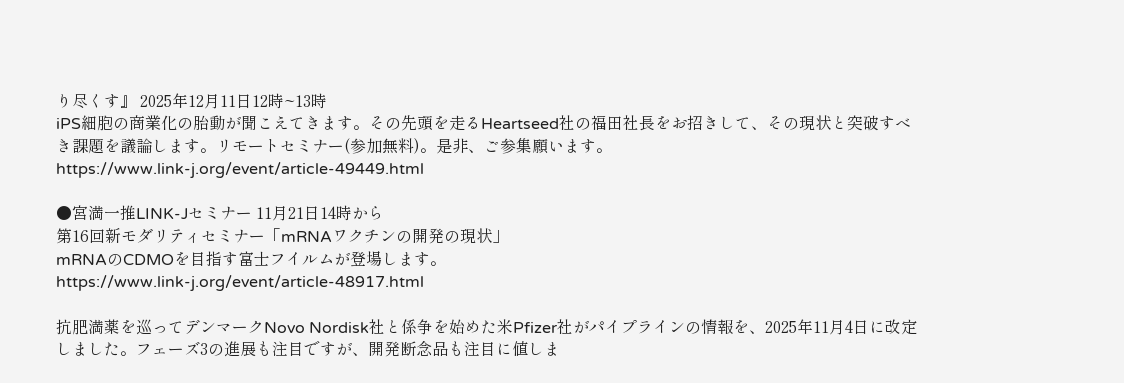り尽くす』 2025年12月11日12時~13時
iPS細胞の商業化の胎動が聞こえてきます。その先頭を走るHeartseed社の福田社長をお招きして、その現状と突破すべき課題を議論します。リモートセミナー(参加無料)。是非、ご参集願います。
https://www.link-j.org/event/article-49449.html

●宮満一推LINK-Jセミナー 11月21日14時から
第16回新モダリティセミナー「mRNAワクチンの開発の現状」
mRNAのCDMOを目指す富士フイルムが登場します。
https://www.link-j.org/event/article-48917.html

抗肥満薬を巡ってデンマークNovo Nordisk社と係争を始めた米Pfizer社がパイプラインの情報を、2025年11月4日に改定しました。フェーズ3の進展も注目ですが、開発断念品も注目に値しま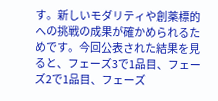す。新しいモダリティや創薬標的への挑戦の成果が確かめられるためです。今回公表された結果を見ると、フェーズ3で1品目、フェーズ2で1品目、フェーズ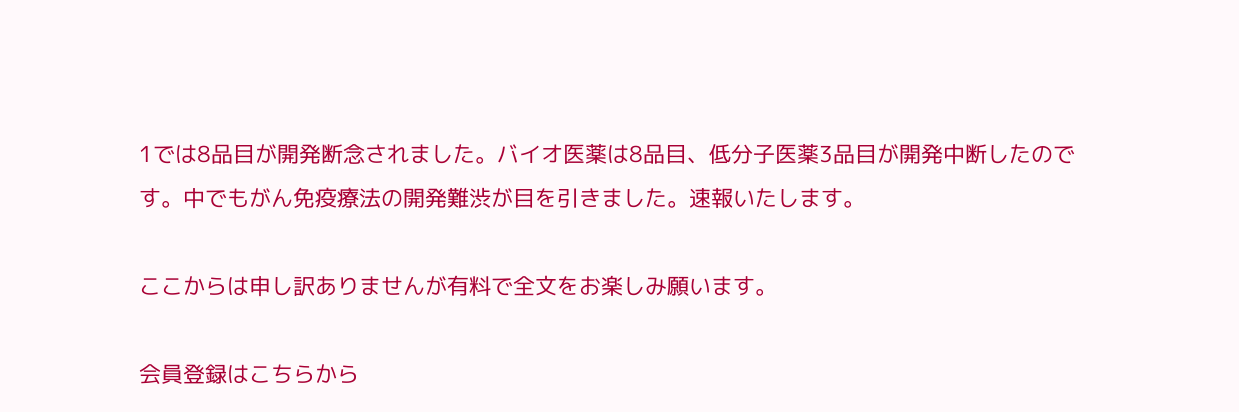1では8品目が開発断念されました。バイオ医薬は8品目、低分子医薬3品目が開発中断したのです。中でもがん免疫療法の開発難渋が目を引きました。速報いたします。

ここからは申し訳ありませんが有料で全文をお楽しみ願います。

会員登録はこちらから